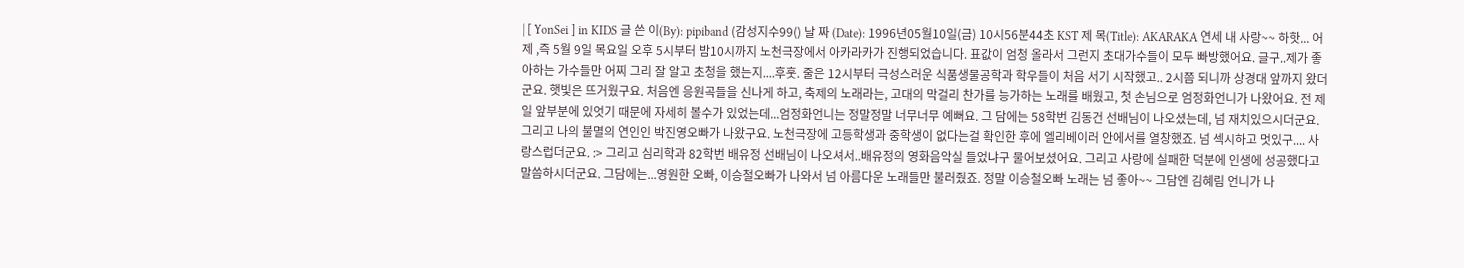| [ YonSei ] in KIDS 글 쓴 이(By): pipiband (감성지수99() 날 짜 (Date): 1996년05월10일(금) 10시56분44초 KST 제 목(Title): AKARAKA 연세 내 사랑~~ 하핫... 어제 ,즉 5월 9일 목요일 오후 5시부터 밤10시까지 노천극장에서 아카라카가 진행되었습니다. 표값이 엄청 올라서 그런지 초대가수들이 모두 빠방했어요. 글구..제가 좋아하는 가수들만 어찌 그리 잘 알고 초청을 했는지....후훗. 줄은 12시부터 극성스러운 식품생물공학과 학우들이 처음 서기 시작했고.. 2시쯤 되니까 상경대 앞까지 왔더군요. 햇빛은 뜨거웠구요. 처음엔 응원곡들을 신나게 하고, 축제의 노래라는, 고대의 막걸리 찬가를 능가하는 노래를 배웠고, 첫 손님으로 엄정화언니가 나왔어요. 전 제일 앞부분에 있엇기 때문에 자세히 볼수가 있었는데...엄정화언니는 정말정말 너무너무 예뻐요. 그 담에는 58학번 김동건 선배님이 나오셨는데, 넘 재치있으시더군요. 그리고 나의 불멸의 연인인 박진영오빠가 나왔구요. 노천극장에 고등학생과 중학생이 없다는걸 확인한 후에 엘리베이러 안에서를 열창했죠. 넘 섹시하고 멋있구.... 사랑스럽더군요. :> 그리고 심리학과 82학번 배유정 선배님이 나오셔서..배유정의 영화음악실 들었냐구 물어보셨어요. 그리고 사랑에 실패한 덕분에 인생에 성공했다고 말씀하시더군요. 그담에는...영원한 오빠, 이승철오빠가 나와서 넘 아름다운 노래들만 불러줬죠. 정말 이승철오빠 노래는 넘 좋아~~ 그담엔 김혜림 언니가 나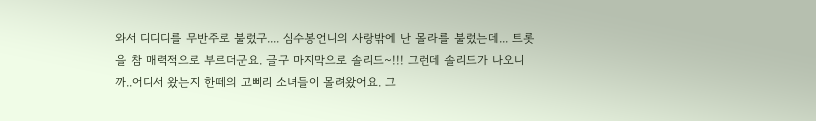와서 디디디를 무반주로 불렀구.... 심수봉언니의 사랑밖에 난 몰라를 불렀는데... 트롯을 참 매력적으로 부르더군요. 글구 마지막으로 솔리드~!!! 그런데 솔리드가 나오니까..어디서 왔는지 한떼의 고삐리 소녀들이 몰려왔어요. 그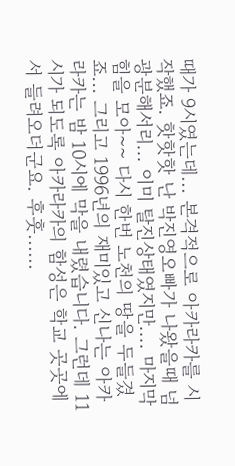때가 9시였는데... 본격적으로 아카라카를 시작했죠. 핫핫핫 난 박진영오빠가 나왔을때 넘 광분해서리... 이미 탈진상태였지만.... 마지막 힘을 모아~~ 다시 한번 노천의 땅을 두들겼죠... 그리고 1996년의 재미있고 신나는 아카라카는 밤 10시에 막을 내렸습니다. 그런데 11시가 되도록 아카라카의 함성은 학교 곳곳에서 들려오더군요. 후훗......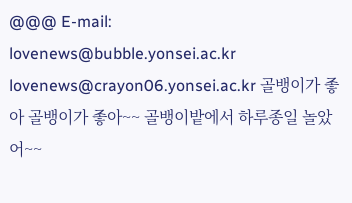@@@ E-mail: lovenews@bubble.yonsei.ac.kr lovenews@crayon06.yonsei.ac.kr 골뱅이가 좋아 골뱅이가 좋아~~ 골뱅이밭에서 하루종일 놀았어~~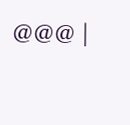@@@ |